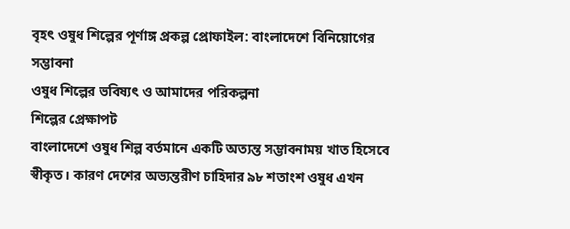বৃহৎ ওষুধ শিল্পের পূর্ণাঙ্গ প্রকল্প প্রোফাইল: বাংলাদেশে বিনিয়োগের সম্ভাবনা
ওষুধ শিল্পের ভবিষ্যৎ ও আমাদের পরিকল্পনা
শিল্পের প্রেক্ষাপট
বাংলাদেশে ওষুধ শিল্প বর্তমানে একটি অত্যন্ত সম্ভাবনাময় খাত হিসেবে স্বীকৃত। কারণ দেশের অভ্যন্তরীণ চাহিদার ৯৮ শতাংশ ওষুধ এখন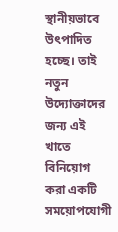স্থানীয়ভাবে উৎপাদিত হচ্ছে। তাই নতুন উদ্যোক্তাদের জন্য এই খাতে বিনিয়োগ করা একটি সময়োপযোগী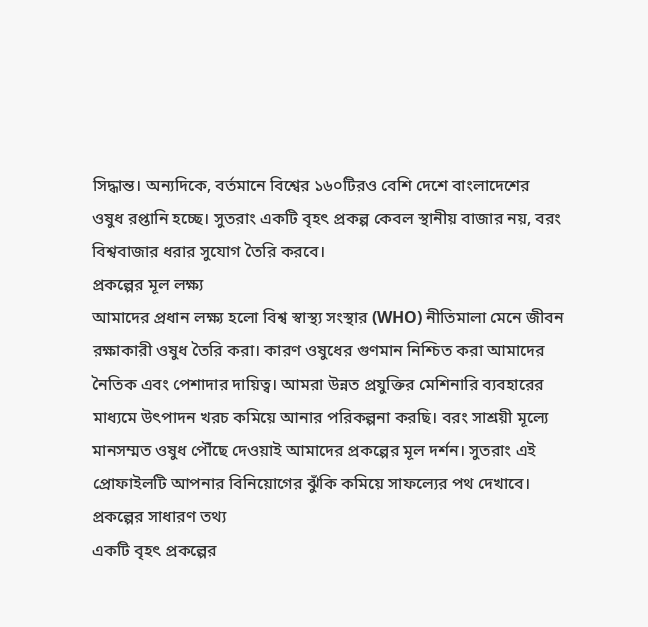সিদ্ধান্ত। অন্যদিকে, বর্তমানে বিশ্বের ১৬০টিরও বেশি দেশে বাংলাদেশের ওষুধ রপ্তানি হচ্ছে। সুতরাং একটি বৃহৎ প্রকল্প কেবল স্থানীয় বাজার নয়, বরং বিশ্ববাজার ধরার সুযোগ তৈরি করবে।
প্রকল্পের মূল লক্ষ্য
আমাদের প্রধান লক্ষ্য হলো বিশ্ব স্বাস্থ্য সংস্থার (WHO) নীতিমালা মেনে জীবন রক্ষাকারী ওষুধ তৈরি করা। কারণ ওষুধের গুণমান নিশ্চিত করা আমাদের নৈতিক এবং পেশাদার দায়িত্ব। আমরা উন্নত প্রযুক্তির মেশিনারি ব্যবহারের মাধ্যমে উৎপাদন খরচ কমিয়ে আনার পরিকল্পনা করছি। বরং সাশ্রয়ী মূল্যে মানসম্মত ওষুধ পৌঁছে দেওয়াই আমাদের প্রকল্পের মূল দর্শন। সুতরাং এই প্রোফাইলটি আপনার বিনিয়োগের ঝুঁকি কমিয়ে সাফল্যের পথ দেখাবে।
প্রকল্পের সাধারণ তথ্য
একটি বৃহৎ প্রকল্পের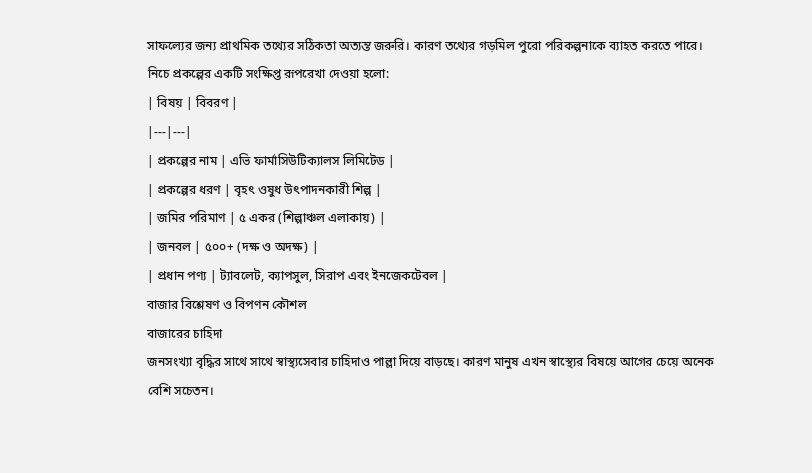সাফল্যের জন্য প্রাথমিক তথ্যের সঠিকতা অত্যন্ত জরুরি। কারণ তথ্যের গড়মিল পুরো পরিকল্পনাকে ব্যাহত করতে পারে। নিচে প্রকল্পের একটি সংক্ষিপ্ত রূপরেখা দেওয়া হলো:
| বিষয় | বিবরণ |
|---|---|
| প্রকল্পের নাম | এভি ফার্মাসিউটিক্যালস লিমিটেড |
| প্রকল্পের ধরণ | বৃহৎ ওষুধ উৎপাদনকারী শিল্প |
| জমির পরিমাণ | ৫ একর (শিল্পাঞ্চল এলাকায়) |
| জনবল | ৫০০+ (দক্ষ ও অদক্ষ) |
| প্রধান পণ্য | ট্যাবলেট, ক্যাপসুল, সিরাপ এবং ইনজেকটেবল |
বাজার বিশ্লেষণ ও বিপণন কৌশল
বাজারের চাহিদা
জনসংখ্যা বৃদ্ধির সাথে সাথে স্বাস্থ্যসেবার চাহিদাও পাল্লা দিয়ে বাড়ছে। কারণ মানুষ এখন স্বাস্থ্যের বিষয়ে আগের চেয়ে অনেক বেশি সচেতন।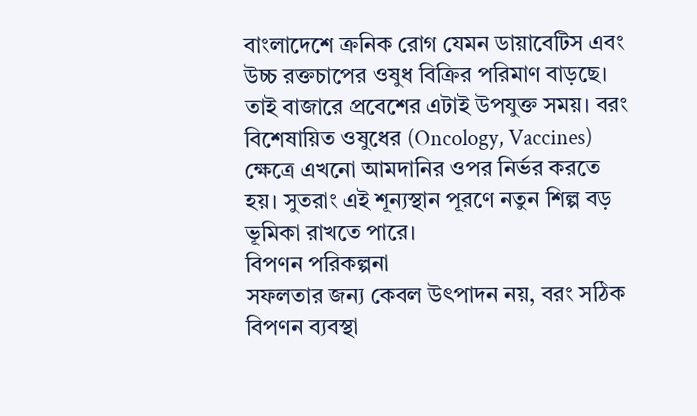বাংলাদেশে ক্রনিক রোগ যেমন ডায়াবেটিস এবং উচ্চ রক্তচাপের ওষুধ বিক্রির পরিমাণ বাড়ছে। তাই বাজারে প্রবেশের এটাই উপযুক্ত সময়। বরং বিশেষায়িত ওষুধের (Oncology, Vaccines) ক্ষেত্রে এখনো আমদানির ওপর নির্ভর করতে হয়। সুতরাং এই শূন্যস্থান পূরণে নতুন শিল্প বড় ভূমিকা রাখতে পারে।
বিপণন পরিকল্পনা
সফলতার জন্য কেবল উৎপাদন নয়, বরং সঠিক বিপণন ব্যবস্থা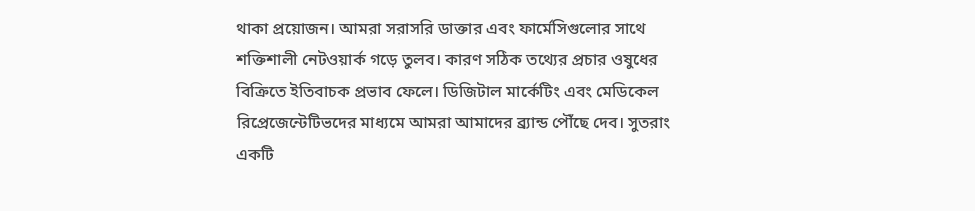থাকা প্রয়োজন। আমরা সরাসরি ডাক্তার এবং ফার্মেসিগুলোর সাথে শক্তিশালী নেটওয়ার্ক গড়ে তুলব। কারণ সঠিক তথ্যের প্রচার ওষুধের বিক্রিতে ইতিবাচক প্রভাব ফেলে। ডিজিটাল মার্কেটিং এবং মেডিকেল রিপ্রেজেন্টেটিভদের মাধ্যমে আমরা আমাদের ব্র্যান্ড পৌঁছে দেব। সুতরাং একটি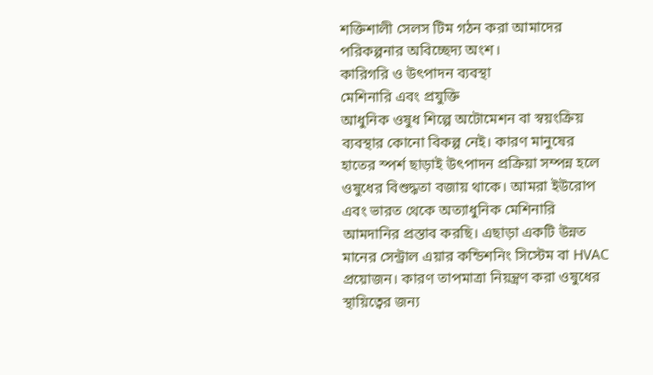শক্তিশালী সেলস টিম গঠন করা আমাদের পরিকল্পনার অবিচ্ছেদ্য অংশ।
কারিগরি ও উৎপাদন ব্যবস্থা
মেশিনারি এবং প্রযুক্তি
আধুনিক ওষুধ শিল্পে অটোমেশন বা স্বয়ংক্রিয় ব্যবস্থার কোনো বিকল্প নেই। কারণ মানুষের হাতের স্পর্শ ছাড়াই উৎপাদন প্রক্রিয়া সম্পন্ন হলে ওষুধের বিশুদ্ধতা বজায় থাকে। আমরা ইউরোপ এবং ভারত থেকে অত্যাধুনিক মেশিনারি আমদানির প্রস্তাব করছি। এছাড়া একটি উন্নত মানের সেন্ট্রাল এয়ার কন্ডিশনিং সিস্টেম বা HVAC প্রয়োজন। কারণ তাপমাত্রা নিয়ন্ত্রণ করা ওষুধের স্থায়িত্বের জন্য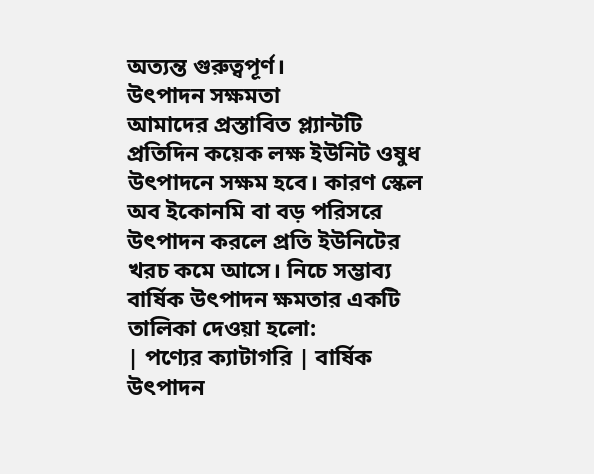অত্যন্ত গুরুত্বপূর্ণ।
উৎপাদন সক্ষমতা
আমাদের প্রস্তাবিত প্ল্যান্টটি প্রতিদিন কয়েক লক্ষ ইউনিট ওষুধ উৎপাদনে সক্ষম হবে। কারণ স্কেল অব ইকোনমি বা বড় পরিসরে উৎপাদন করলে প্রতি ইউনিটের খরচ কমে আসে। নিচে সম্ভাব্য বার্ষিক উৎপাদন ক্ষমতার একটি তালিকা দেওয়া হলো:
| পণ্যের ক্যাটাগরি | বার্ষিক উৎপাদন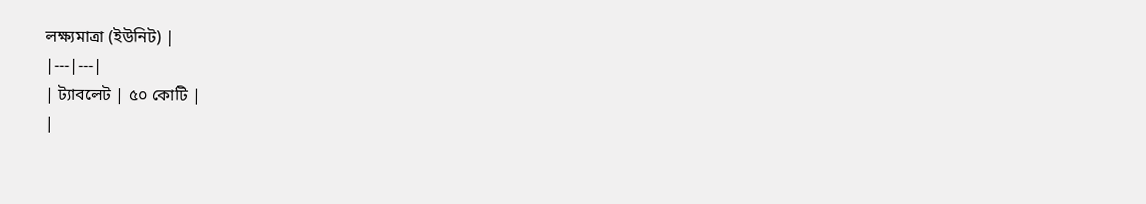লক্ষ্যমাত্রা (ইউনিট) |
|---|---|
| ট্যাবলেট | ৫০ কোটি |
|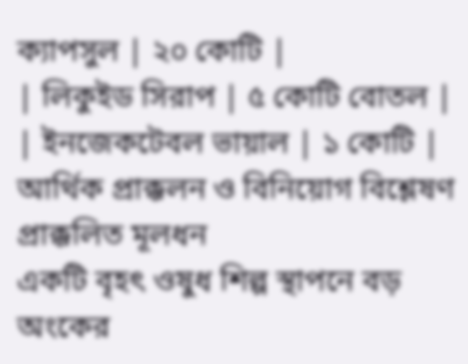ক্যাপসুল | ২০ কোটি |
| লিকুইড সিরাপ | ৫ কোটি বোতল |
| ইনজেকটেবল ভায়াল | ১ কোটি |
আর্থিক প্রাক্কলন ও বিনিয়োগ বিশ্লেষণ
প্রাক্কলিত মূলধন
একটি বৃহৎ ওষুধ শিল্প স্থাপনে বড় অংকের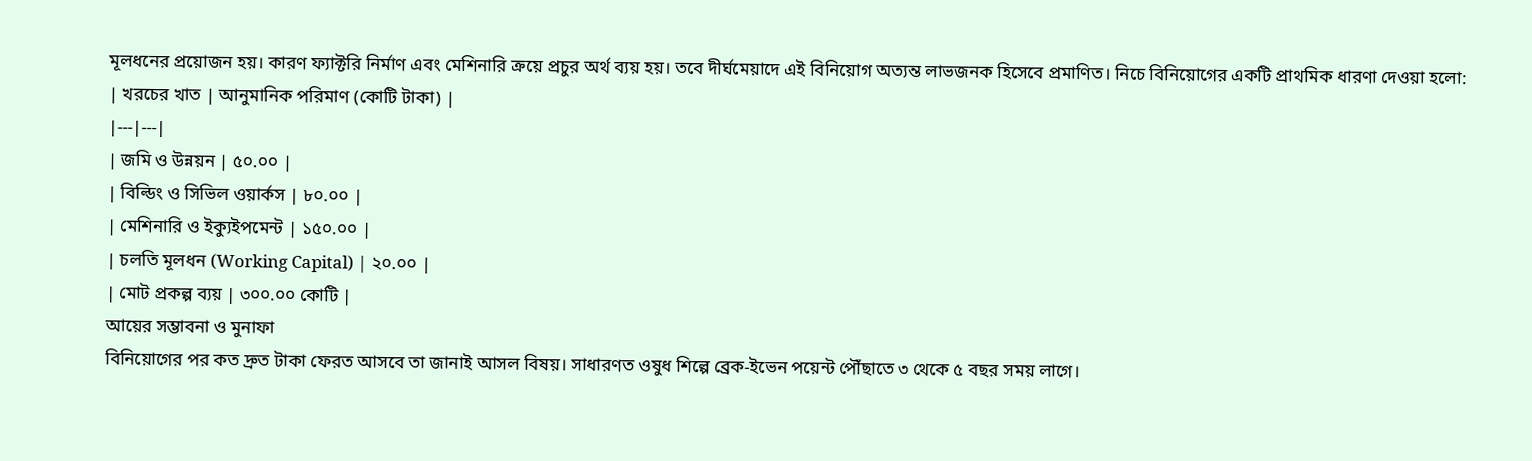মূলধনের প্রয়োজন হয়। কারণ ফ্যাক্টরি নির্মাণ এবং মেশিনারি ক্রয়ে প্রচুর অর্থ ব্যয় হয়। তবে দীর্ঘমেয়াদে এই বিনিয়োগ অত্যন্ত লাভজনক হিসেবে প্রমাণিত। নিচে বিনিয়োগের একটি প্রাথমিক ধারণা দেওয়া হলো:
| খরচের খাত | আনুমানিক পরিমাণ (কোটি টাকা) |
|---|---|
| জমি ও উন্নয়ন | ৫০.০০ |
| বিল্ডিং ও সিভিল ওয়ার্কস | ৮০.০০ |
| মেশিনারি ও ইক্যুইপমেন্ট | ১৫০.০০ |
| চলতি মূলধন (Working Capital) | ২০.০০ |
| মোট প্রকল্প ব্যয় | ৩০০.০০ কোটি |
আয়ের সম্ভাবনা ও মুনাফা
বিনিয়োগের পর কত দ্রুত টাকা ফেরত আসবে তা জানাই আসল বিষয়। সাধারণত ওষুধ শিল্পে ব্রেক-ইভেন পয়েন্ট পৌঁছাতে ৩ থেকে ৫ বছর সময় লাগে।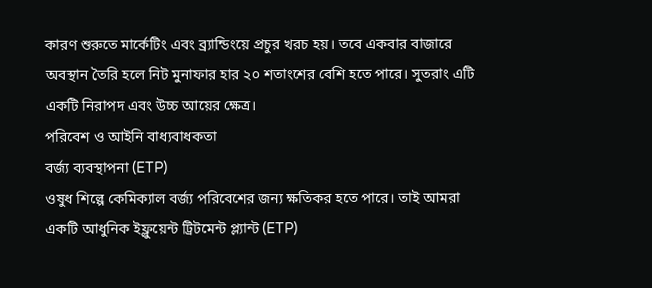কারণ শুরুতে মার্কেটিং এবং ব্র্যান্ডিংয়ে প্রচুর খরচ হয়। তবে একবার বাজারে অবস্থান তৈরি হলে নিট মুনাফার হার ২০ শতাংশের বেশি হতে পারে। সুতরাং এটি একটি নিরাপদ এবং উচ্চ আয়ের ক্ষেত্র।
পরিবেশ ও আইনি বাধ্যবাধকতা
বর্জ্য ব্যবস্থাপনা (ETP)
ওষুধ শিল্পে কেমিক্যাল বর্জ্য পরিবেশের জন্য ক্ষতিকর হতে পারে। তাই আমরা একটি আধুনিক ইফ্লুয়েন্ট ট্রিটমেন্ট প্ল্যান্ট (ETP)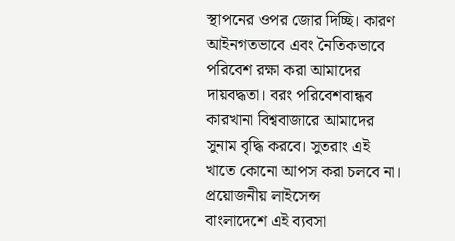স্থাপনের ওপর জোর দিচ্ছি। কারণ আইনগতভাবে এবং নৈতিকভাবে পরিবেশ রক্ষা করা আমাদের দায়বদ্ধতা। বরং পরিবেশবান্ধব কারখানা বিশ্ববাজারে আমাদের সুনাম বৃদ্ধি করবে। সুতরাং এই খাতে কোনো আপস করা চলবে না।
প্রয়োজনীয় লাইসেন্স
বাংলাদেশে এই ব্যবসা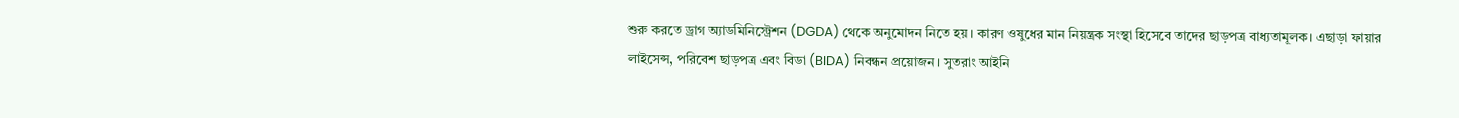শুরু করতে ড্রাগ অ্যাডমিনিস্ট্রেশন (DGDA) থেকে অনুমোদন নিতে হয়। কারণ ওষুধের মান নিয়ন্ত্রক সংস্থা হিসেবে তাদের ছাড়পত্র বাধ্যতামূলক। এছাড়া ফায়ার লাইসেন্স, পরিবেশ ছাড়পত্র এবং বিডা (BIDA) নিবন্ধন প্রয়োজন। সুতরাং আইনি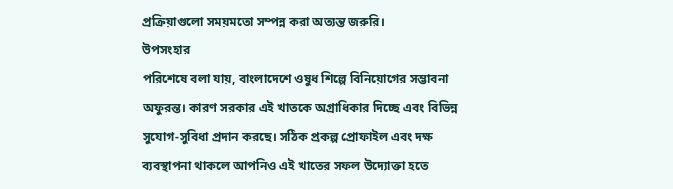প্রক্রিয়াগুলো সময়মতো সম্পন্ন করা অত্যন্ত জরুরি।
উপসংহার
পরিশেষে বলা যায়, বাংলাদেশে ওষুধ শিল্পে বিনিয়োগের সম্ভাবনা অফুরন্ত। কারণ সরকার এই খাতকে অগ্রাধিকার দিচ্ছে এবং বিভিন্ন সুযোগ-সুবিধা প্রদান করছে। সঠিক প্রকল্প প্রোফাইল এবং দক্ষ ব্যবস্থাপনা থাকলে আপনিও এই খাতের সফল উদ্যোক্তা হতে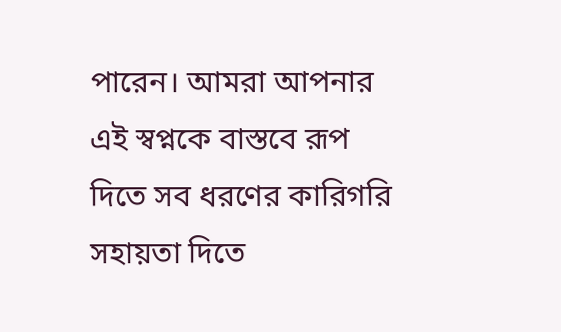পারেন। আমরা আপনার এই স্বপ্নকে বাস্তবে রূপ দিতে সব ধরণের কারিগরি সহায়তা দিতে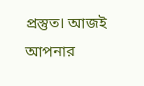প্রস্তুত। আজই আপনার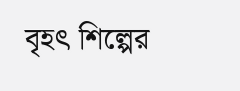বৃহৎ শিল্পের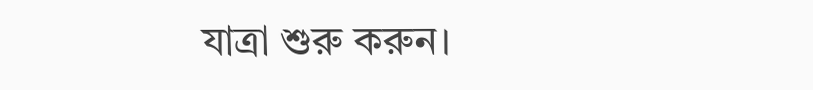যাত্রা শুরু করুন।